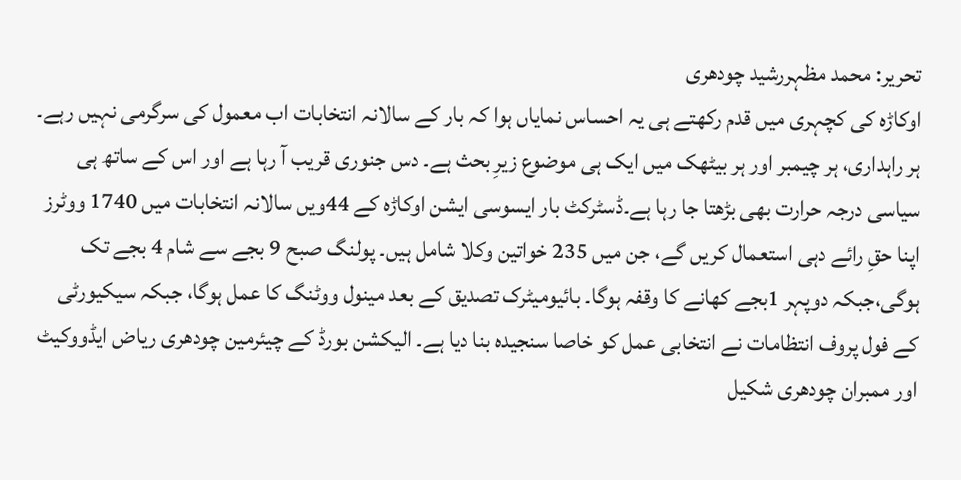تحریر: محمد مظہررشید چودھری
اوکاڑہ کی کچہری میں قدم رکھتے ہی یہ احساس نمایاں ہوا کہ بار کے سالانہ انتخابات اب معمول کی سرگرمی نہیں رہے۔ ہر راہداری، ہر چیمبر اور ہر بیٹھک میں ایک ہی موضوع زیرِ بحث ہے۔ دس جنوری قریب آ رہا ہے اور اس کے ساتھ ہی سیاسی درجہ حرارت بھی بڑھتا جا رہا ہے۔ڈسٹرکٹ بار ایسوسی ایشن اوکاڑہ کے 44ویں سالانہ انتخابات میں 1740 ووٹرز اپنا حقِ رائے دہی استعمال کریں گے، جن میں 235 خواتین وکلا شامل ہیں۔ پولنگ صبح 9 بجے سے شام 4 بجے تک ہوگی،جبکہ دوپہر 1بجے کھانے کا وقفہ ہوگا۔ بائیومیٹرک تصدیق کے بعد مینول ووٹنگ کا عمل ہوگا، جبکہ سیکیورٹی کے فول پروف انتظامات نے انتخابی عمل کو خاصا سنجیدہ بنا دیا ہے۔ الیکشن بورڈ کے چیئرمین چودھری ریاض ایڈووکیٹ اور ممبران چودھری شکیل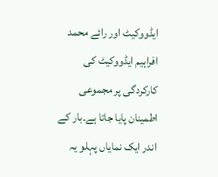ایڈووکیٹ اور رائے محمد افراہیم ایڈووکیٹ کی کارکردگی پر مجموعی اطمینان پایا جاتا ہے۔بار کے اندر ایک نمایاں پہلو یہ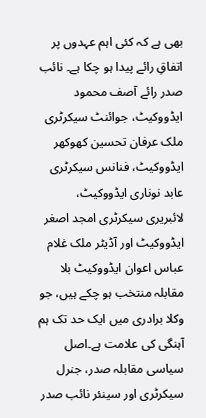بھی ہے کہ کئی اہم عہدوں پر اتفاقِ رائے پیدا ہو چکا ہے۔ نائب صدر رائے آصف محمود ایڈووکیٹ، جوائنٹ سیکرٹری ملک عرفان تحسین کھوکھر ایڈووکیٹ، فنانس سیکرٹری عابد نوناری ایڈووکیٹ، لائبریری سیکرٹری امجد اصغر ایڈووکیٹ اور آڈیٹر ملک غلام عباس اعوان ایڈووکیٹ بلا مقابلہ منتخب ہو چکے ہیں، جو وکلا برادری میں ایک حد تک ہم آہنگی کی علامت ہے۔اصل سیاسی مقابلہ صدر، جنرل سیکرٹری اور سینئر نائب صدر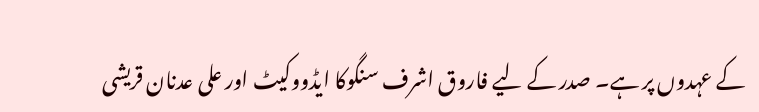کے عہدوں پر ہے۔ صدر کے لیے فاروق اشرف سنگوکا ایڈووکیٹ اور علی عدنان قریشی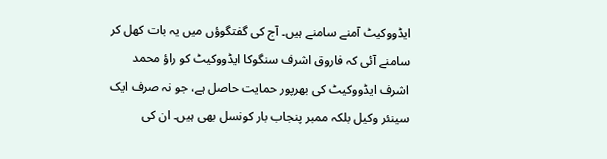ایڈووکیٹ آمنے سامنے ہیں۔ آج کی گفتگوؤں میں یہ بات کھل کر سامنے آئی کہ فاروق اشرف سنگوکا ایڈووکیٹ کو راؤ محمد اشرف ایڈووکیٹ کی بھرپور حمایت حاصل ہے، جو نہ صرف ایک سینئر وکیل بلکہ ممبر پنجاب بار کونسل بھی ہیں۔ ان کی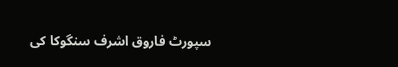سپورٹ فاروق اشرف سنگوکا کی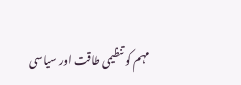مہم کو تنظیمی طاقت اور سیاسی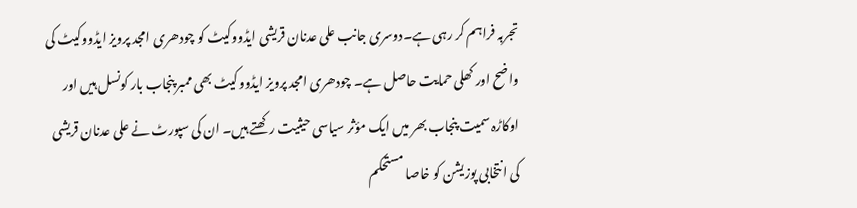تجربہ فراہم کر رہی ہے۔دوسری جانب علی عدنان قریشی ایڈووکیٹ کو چودھری امجد پرویز ایڈووکیٹ کی واضح اور کھلی حمایت حاصل ہے۔ چودھری امجد پرویز ایڈووکیٹ بھی ممبر پنجاب بار کونسل ہیں اور اوکاڑہ سمیت پنجاب بھر میں ایک مؤثر سیاسی حیثیت رکھتے ہیں۔ ان کی سپورٹ نے علی عدنان قریشی کی انتخابی پوزیشن کو خاصا مستحکم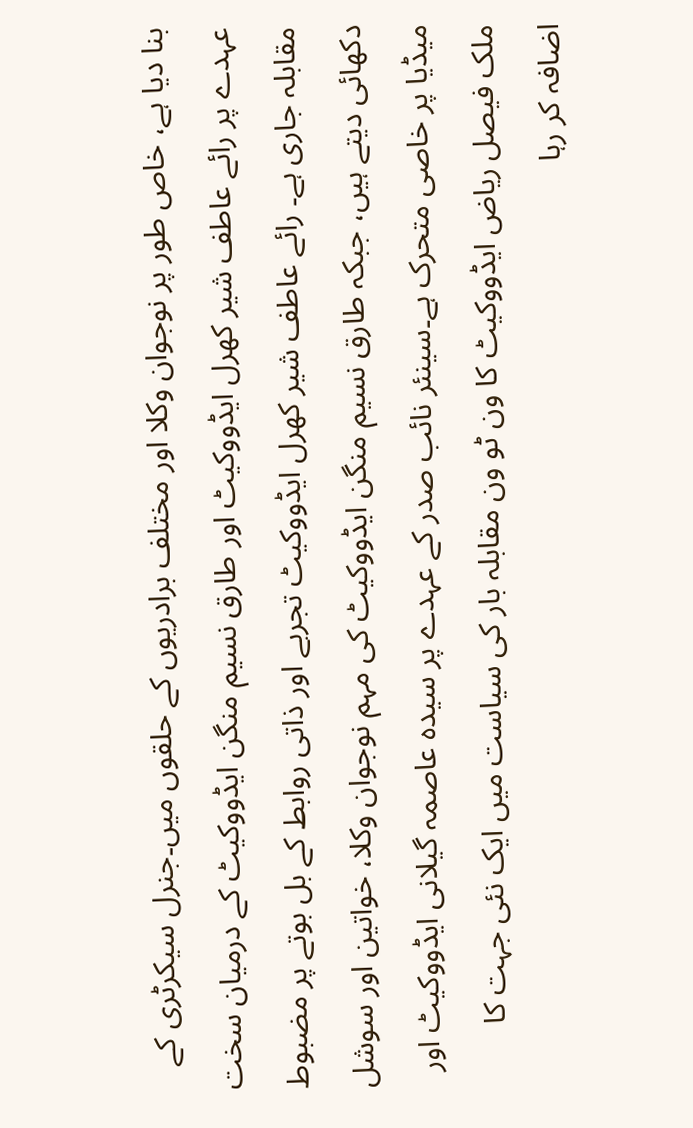بنا دیا ہے، خاص طور پر نوجوان وکلا اور مختلف برادریوں کے حلقوں میں۔جنرل سیکرٹری کے عہدے پر رائے عاطف شیر کھرل ایڈووکیٹ اور طارق نسیم منگن ایڈووکیٹ کے درمیان سخت مقابلہ جاری ہے۔ رائے عاطف شیر کھرل ایڈووکیٹ تجربے اور ذاتی روابط کے بل بوتے پر مضبوط دکھائی دیتے ہیں، جبکہ طارق نسیم منگن ایڈووکیٹ کی مہم نوجوان وکلا، خواتین اور سوشل میڈیا پر خاصی متحرک ہے۔سینئر نائب صدر کے عہدے پر سیدہ عاصمہ گیلانی ایڈووکیٹ اور ملک فیصل ریاض ایڈووکیٹ کا ون ٹو ون مقابلہ بار کی سیاست میں ایک نئی جہت کا اضافہ کر رہا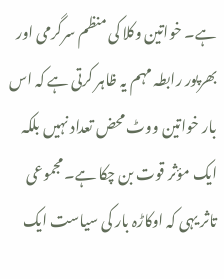ہے۔ خواتین وکلا کی منظم سرگرمی اور بھرپور رابطہ مہم یہ ظاہر کرتی ہے کہ اس بار خواتین ووٹ محض تعداد نہیں بلکہ ایک مؤثر قوت بن چکا ہے۔ مجموعی تاثر یہی کہ اوکاڑہ بار کی سیاست ایک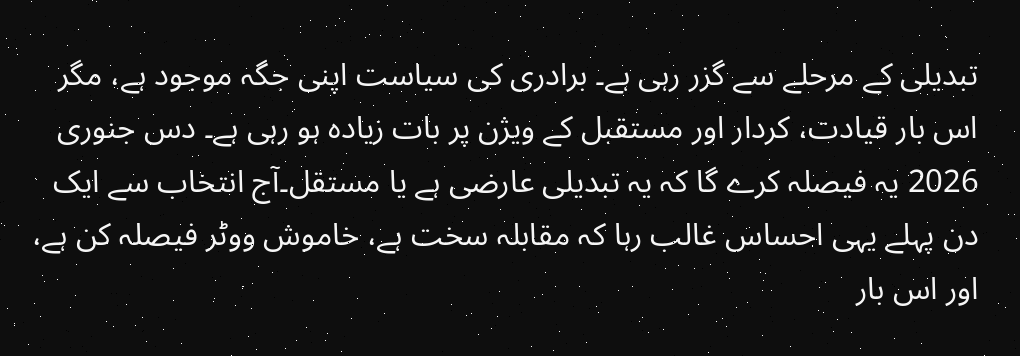تبدیلی کے مرحلے سے گزر رہی ہے۔ برادری کی سیاست اپنی جگہ موجود ہے، مگر اس بار قیادت، کردار اور مستقبل کے ویژن پر بات زیادہ ہو رہی ہے۔ دس جنوری 2026 یہ فیصلہ کرے گا کہ یہ تبدیلی عارضی ہے یا مستقل۔آج انتخاب سے ایک دن پہلے یہی احساس غالب رہا کہ مقابلہ سخت ہے، خاموش ووٹر فیصلہ کن ہے، اور اس بار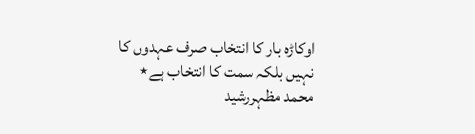اوکاڑہ بار کا انتخاب صرف عہدوں کا نہیں بلکہ سمت کا انتخاب ہے٭
محمد مظہررشید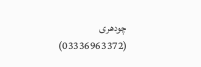چودھری (03336963372)